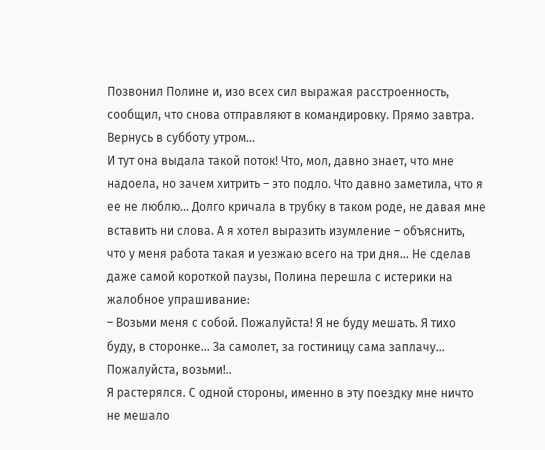Позвонил Полине и, изо всех сил выражая расстроенность, сообщил, что снова отправляют в командировку. Прямо завтра. Вернусь в субботу утром…
И тут она выдала такой поток! Что, мол, давно знает, что мне надоела, но зачем хитрить – это подло. Что давно заметила, что я ее не люблю… Долго кричала в трубку в таком роде, не давая мне вставить ни слова. А я хотел выразить изумление – объяснить, что у меня работа такая и уезжаю всего на три дня… Не сделав даже самой короткой паузы, Полина перешла с истерики на жалобное упрашивание:
– Возьми меня с собой. Пожалуйста! Я не буду мешать. Я тихо буду, в сторонке… За самолет, за гостиницу сама заплачу… Пожалуйста, возьми!..
Я растерялся. С одной стороны, именно в эту поездку мне ничто не мешало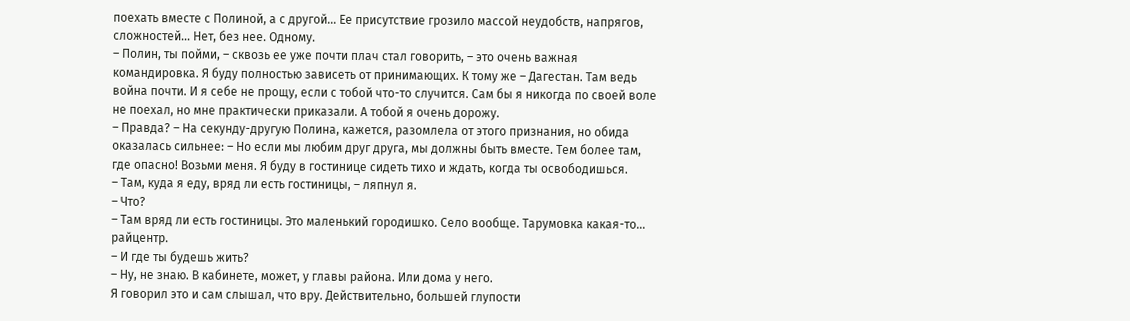поехать вместе с Полиной, а с другой… Ее присутствие грозило массой неудобств, напрягов, сложностей… Нет, без нее. Одному.
– Полин, ты пойми, – сквозь ее уже почти плач стал говорить, – это очень важная командировка. Я буду полностью зависеть от принимающих. К тому же – Дагестан. Там ведь война почти. И я себе не прощу, если с тобой что-то случится. Сам бы я никогда по своей воле не поехал, но мне практически приказали. А тобой я очень дорожу.
– Правда? – На секунду-другую Полина, кажется, разомлела от этого признания, но обида оказалась сильнее: – Но если мы любим друг друга, мы должны быть вместе. Тем более там, где опасно! Возьми меня. Я буду в гостинице сидеть тихо и ждать, когда ты освободишься.
– Там, куда я еду, вряд ли есть гостиницы, – ляпнул я.
– Что?
– Там вряд ли есть гостиницы. Это маленький городишко. Село вообще. Тарумовка какая-то… райцентр.
– И где ты будешь жить?
– Ну, не знаю. В кабинете, может, у главы района. Или дома у него.
Я говорил это и сам слышал, что вру. Действительно, большей глупости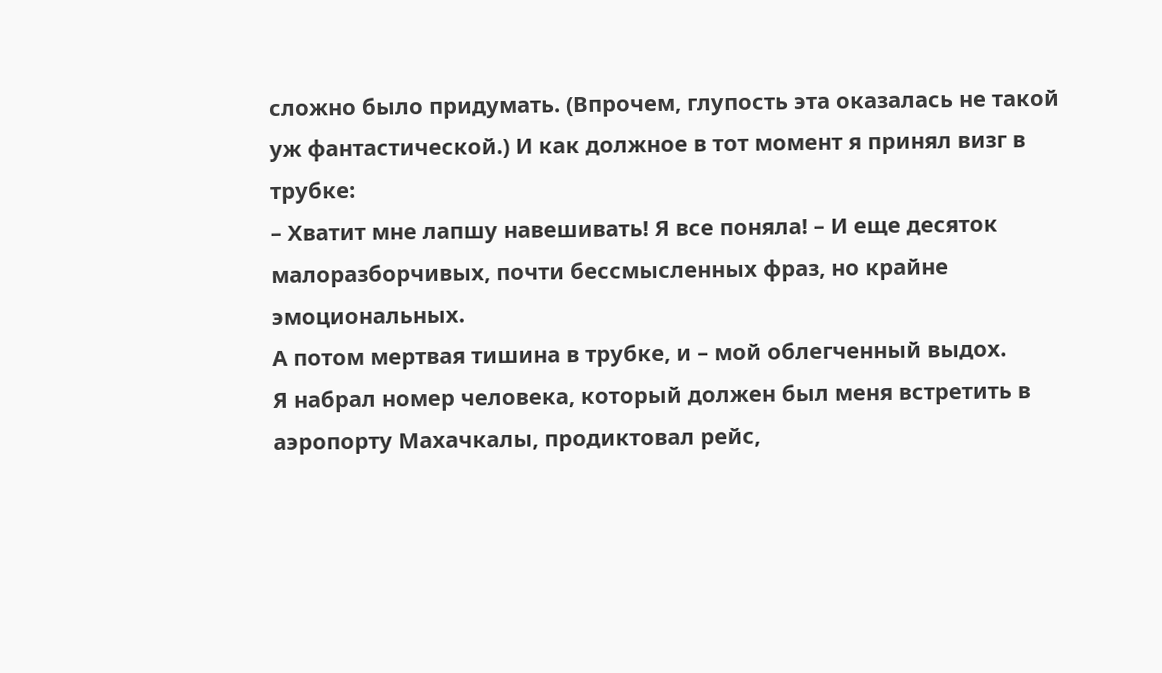сложно было придумать. (Впрочем, глупость эта оказалась не такой уж фантастической.) И как должное в тот момент я принял визг в трубке:
– Хватит мне лапшу навешивать! Я все поняла! – И еще десяток малоразборчивых, почти бессмысленных фраз, но крайне эмоциональных.
А потом мертвая тишина в трубке, и – мой облегченный выдох.
Я набрал номер человека, который должен был меня встретить в аэропорту Махачкалы, продиктовал рейс,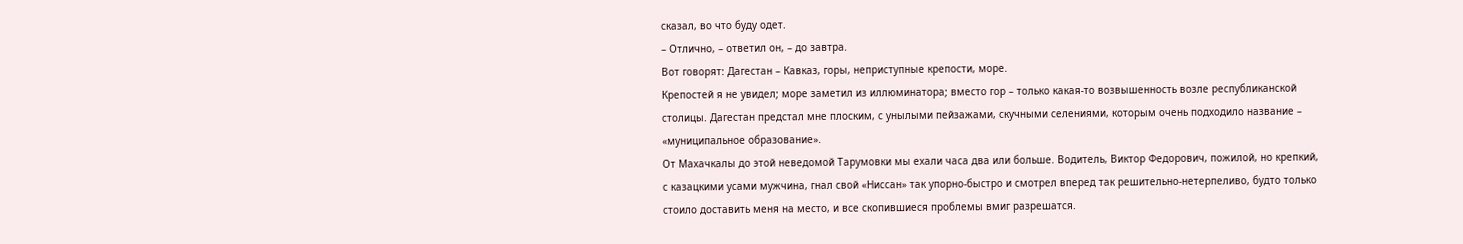сказал, во что буду одет.
– Отлично, – ответил он, – до завтра.
Вот говорят: Дагестан – Кавказ, горы, неприступные крепости, море.
Крепостей я не увидел; море заметил из иллюминатора; вместо гор – только какая-то возвышенность возле республиканской столицы. Дагестан предстал мне плоским, с унылыми пейзажами, скучными селениями, которым очень подходило название – «муниципальное образование».
От Махачкалы до этой неведомой Тарумовки мы ехали часа два или больше. Водитель, Виктор Федорович, пожилой, но крепкий, с казацкими усами мужчина, гнал свой «Ниссан» так упорно-быстро и смотрел вперед так решительно-нетерпеливо, будто только стоило доставить меня на место, и все скопившиеся проблемы вмиг разрешатся.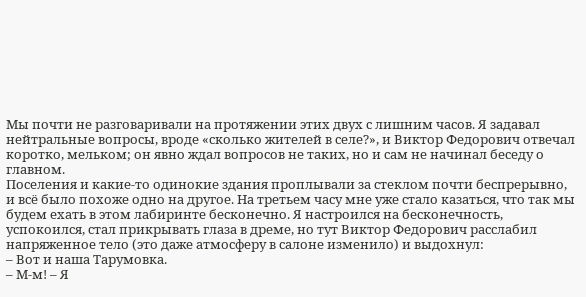Мы почти не разговаривали на протяжении этих двух с лишним часов. Я задавал нейтральные вопросы, вроде «сколько жителей в селе?», и Виктор Федорович отвечал коротко, мельком; он явно ждал вопросов не таких, но и сам не начинал беседу о главном.
Поселения и какие-то одинокие здания проплывали за стеклом почти беспрерывно, и всё было похоже одно на другое. На третьем часу мне уже стало казаться, что так мы будем ехать в этом лабиринте бесконечно. Я настроился на бесконечность, успокоился, стал прикрывать глаза в дреме, но тут Виктор Федорович расслабил напряженное тело (это даже атмосферу в салоне изменило) и выдохнул:
– Вот и наша Тарумовка.
– М-м! – Я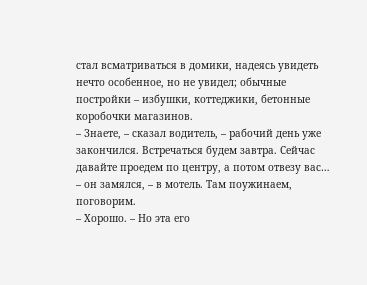стал всматриваться в домики, надеясь увидеть нечто особенное, но не увидел; обычные постройки – избушки, коттеджики, бетонные коробочки магазинов.
– Знаете, – сказал водитель, – рабочий день уже закончился. Встречаться будем завтра. Сейчас давайте проедем по центру, а потом отвезу вас… – он замялся, – в мотель. Там поужинаем, поговорим.
– Хорошо. – Но эта его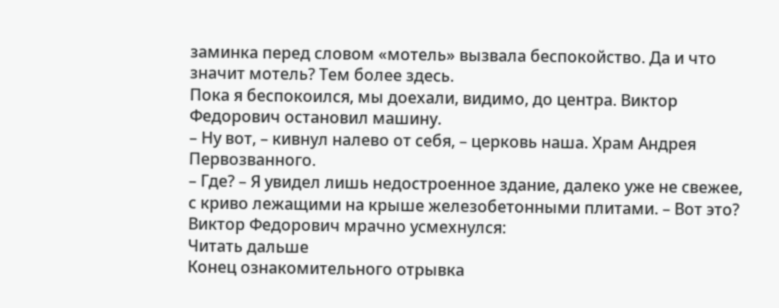заминка перед словом «мотель» вызвала беспокойство. Да и что значит мотель? Тем более здесь.
Пока я беспокоился, мы доехали, видимо, до центра. Виктор Федорович остановил машину.
– Ну вот, – кивнул налево от себя, – церковь наша. Храм Андрея Первозванного.
– Где? – Я увидел лишь недостроенное здание, далеко уже не свежее, с криво лежащими на крыше железобетонными плитами. – Вот это?
Виктор Федорович мрачно усмехнулся:
Читать дальше
Конец ознакомительного отрывка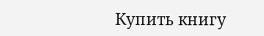Купить книгу